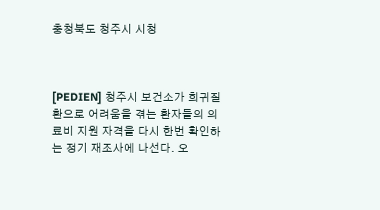충청북도 청주시 시청



[PEDIEN] 청주시 보건소가 희귀질환으로 어려움을 겪는 환자들의 의료비 지원 자격을 다시 한번 확인하는 정기 재조사에 나선다. 오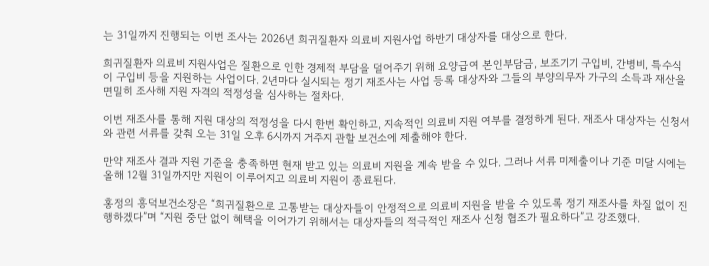는 31일까지 진행되는 이번 조사는 2026년 희귀질환자 의료비 지원사업 하반기 대상자를 대상으로 한다.

희귀질환자 의료비 지원사업은 질환으로 인한 경제적 부담을 덜어주기 위해 요양급여 본인부담금, 보조기기 구입비, 간병비, 특수식이 구입비 등을 지원하는 사업이다. 2년마다 실시되는 정기 재조사는 사업 등록 대상자와 그들의 부양의무자 가구의 소득과 재산을 면밀히 조사해 지원 자격의 적정성을 심사하는 절차다.

이번 재조사를 통해 지원 대상의 적정성을 다시 한번 확인하고, 지속적인 의료비 지원 여부를 결정하게 된다. 재조사 대상자는 신청서와 관련 서류를 갖춰 오는 31일 오후 6시까지 거주지 관할 보건소에 제출해야 한다.

만약 재조사 결과 지원 기준을 충족하면 현재 받고 있는 의료비 지원을 계속 받을 수 있다. 그러나 서류 미제출이나 기준 미달 시에는 올해 12월 31일까지만 지원이 이루어지고 의료비 지원이 종료된다.

홍정의 흥덕보건소장은 “희귀질환으로 고통받는 대상자들이 안정적으로 의료비 지원을 받을 수 있도록 정기 재조사를 차질 없이 진행하겠다”며 “지원 중단 없이 혜택을 이어가기 위해서는 대상자들의 적극적인 재조사 신청 협조가 필요하다”고 강조했다.